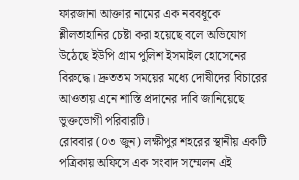ফারজানা আক্তার নামের এক নববধূকে শ্লীলতাহানির চেষ্টা করা হয়েছে বলে অভিযোগ উঠেছে ইউপি গ্রাম পুলিশ ইসমাইল হোসেনের বিরুদ্ধে। দ্রুততম সময়ের মধ্যে দোষীদের বিচারের আওতায় এনে শাস্তি প্রদানের দাবি জানিয়েছে ভুক্তভোগী পরিবারটি।
রোববার (০৩ জুন) লক্ষীপুর শহরের স্থানীয় একটি পত্রিকায় অফিসে এক সংবাদ সম্মেলন এই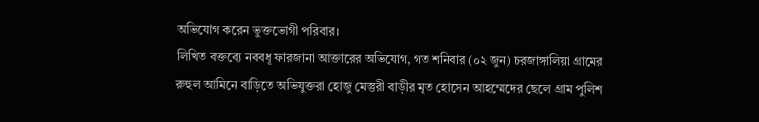অভিযোগ করেন ভুক্তভোগী পরিবার।
লিখিত বক্তব্যে নববধূ ফারজানা আক্তারের অভিযোগ, গত শনিবার (০২ জুন) চরজাঙ্গালিয়া গ্রামের রুহুল আমিনে বাড়িতে অভিযুক্তরা হোজু মেস্তুরী বাড়ীর মৃত হোসেন আহম্মেদের ছেলে গ্রাম পুলিশ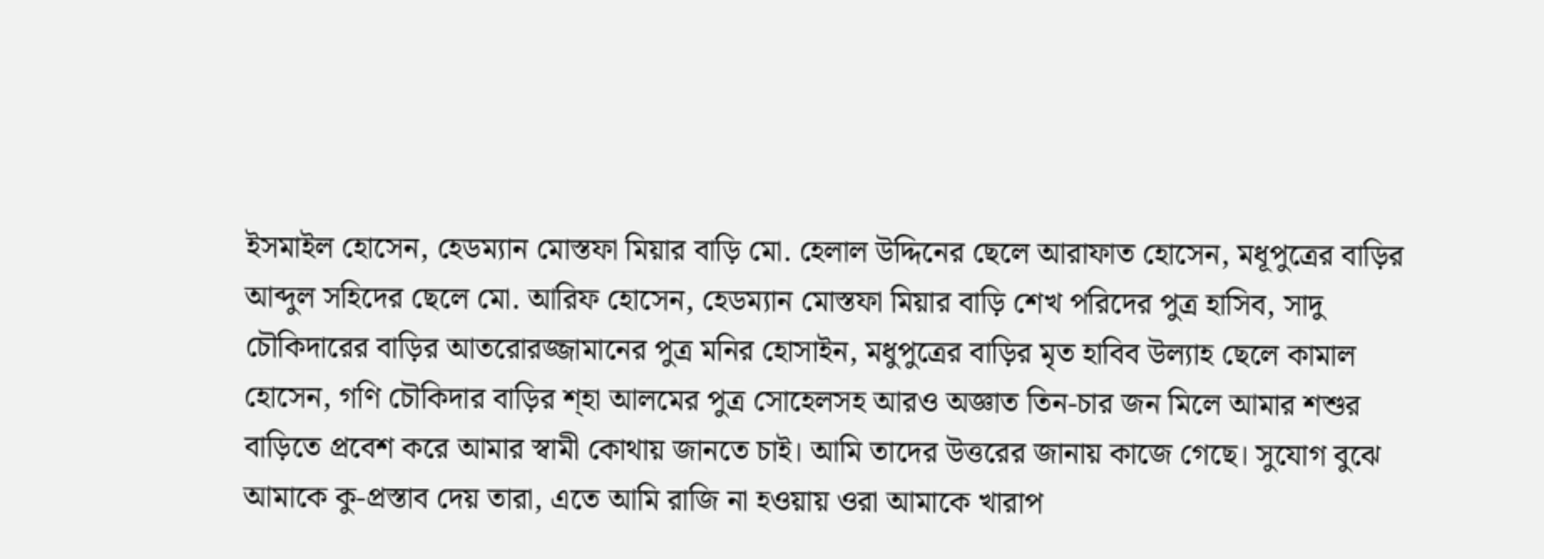ইসমাইল হোসেন, হেডম্যান মোস্তফা মিয়ার বাড়ি মো. হেলাল উদ্দিনের ছেলে আরাফাত হোসেন, মধূপুত্রের বাড়ির আব্দুল সহিদের ছেলে মো. আরিফ হোসেন, হেডম্যান মোস্তফা মিয়ার বাড়ি শেখ পরিদের পুত্র হাসিব, সাদু চৌকিদারের বাড়ির আতরোরজ্জামানের পুত্র মনির হোসাইন, মধুপুত্রের বাড়ির মৃত হাবিব উল্যাহ ছেলে কামাল হোসেন, গণি চৌকিদার বাড়ির শ্হা আলমের পুত্র সোহেলসহ আরও অজ্ঞাত তিন-চার জন মিলে আমার শশুর বাড়িতে প্রবেশ করে আমার স্বামী কোথায় জানতে চাই। আমি তাদের উত্তরের জানায় কাজে গেছে। সুযোগ বুঝে আমাকে কু-প্রস্তাব দেয় তারা, এতে আমি রাজি না হওয়ায় ওরা আমাকে খারাপ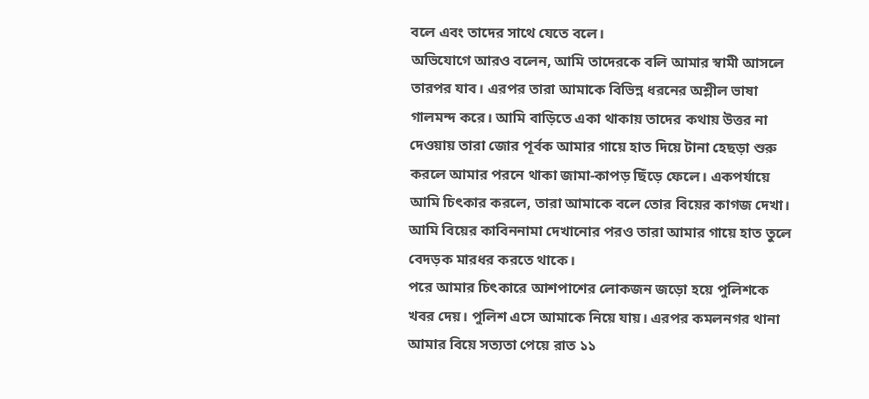বলে এবং তাদের সাথে যেতে বলে।
অভিযোগে আরও বলেন, আমি তাদেরকে বলি আমার স্বামী আসলে তারপর যাব। এরপর তারা আমাকে বিভিন্ন ধরনের অশ্লীল ভাষা গালমন্দ করে। আমি বাড়িতে একা থাকায় তাদের কথায় উত্তর না দেওয়ায় তারা জোর পূর্বক আমার গায়ে হাত দিয়ে টানা হেছড়া শুরু করলে আমার পরনে থাকা জামা-কাপড় ছিঁড়ে ফেলে। একপর্যায়ে আমি চিৎকার করলে, তারা আমাকে বলে তোর বিয়ের কাগজ দেখা। আমি বিয়ের কাবিননামা দেখানোর পরও তারা আমার গায়ে হাত তুলে বেদড়ক মারধর করতে থাকে।
পরে আমার চিৎকারে আশপাশের লোকজন জড়ো হয়ে পুলিশকে খবর দেয়। পুলিশ এসে আমাকে নিয়ে যায়। এরপর কমলনগর থানা আমার বিয়ে সত্যতা পেয়ে রাত ১১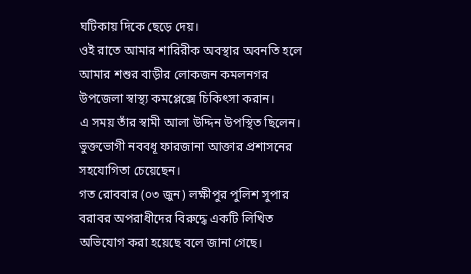ঘটিকায় দিকে ছেড়ে দেয়।
ওই রাতে আমার শারিরীক অবস্থার অবনতি হলে আমার শশুর বাড়ীর লোকজন কমলনগর উপজেলা স্বাস্থ্য কমপ্লেক্সে চিকিৎসা করান।
এ সময় তাঁর স্বামী আলা উদ্দিন উপস্থিত ছিলেন। ভুক্তভোগী নববধূ ফারজানা আক্তার প্রশাসনের সহযোগিতা চেয়েছেন।
গত রোববার (০৩ জুন) লক্ষীপুর পুলিশ সুপার বরাবর অপরাধীদের বিরুদ্ধে একটি লিখিত অভিযোগ করা হয়েছে বলে জানা গেছে।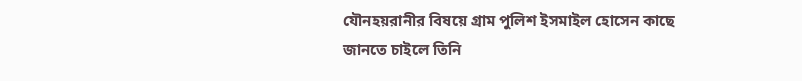যৌনহয়রানীর বিষয়ে গ্রাম পুলিশ ইসমাইল হোসেন কাছে জানতে চাইলে তিনি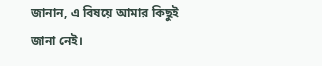জানান, এ বিষয়ে আমার কিছুই জানা নেই।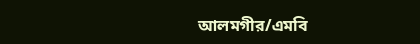আলমগীর/এমবি